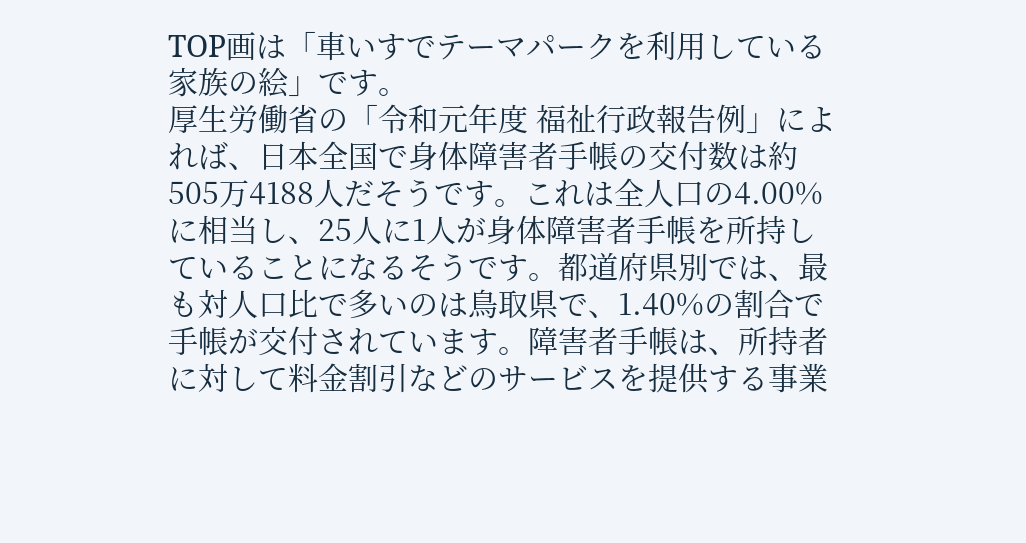TOP画は「車いすでテーマパークを利用している家族の絵」です。
厚生労働省の「令和元年度 福祉行政報告例」によれば、日本全国で身体障害者手帳の交付数は約505万4188人だそうです。これは全人口の4.00%に相当し、25人に1人が身体障害者手帳を所持していることになるそうです。都道府県別では、最も対人口比で多いのは鳥取県で、1.40%の割合で手帳が交付されています。障害者手帳は、所持者に対して料金割引などのサービスを提供する事業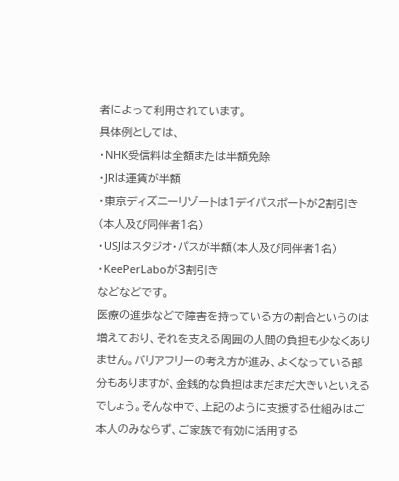者によって利用されています。
具体例としては、
・NHK受信料は全額または半額免除
・JRは運賃が半額
・東京ディズニーリゾートは1デイパスポートが2割引き(本人及び同伴者1名)
・USJはスタジオ・パスが半額(本人及び同伴者1名)
・KeePerLaboが3割引き
などなどです。
医療の進歩などで障害を持っている方の割合というのは増えており、それを支える周囲の人間の負担も少なくありません。バリアフリーの考え方が進み、よくなっている部分もありますが、金銭的な負担はまだまだ大きいといえるでしょう。そんな中で、上記のように支援する仕組みはご本人のみならず、ご家族で有効に活用する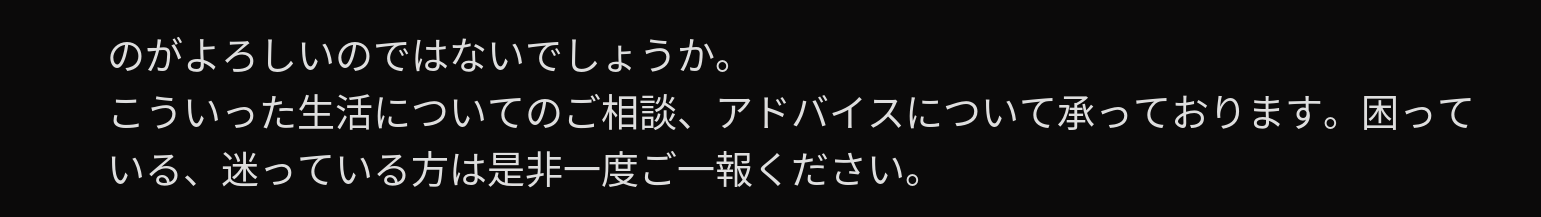のがよろしいのではないでしょうか。
こういった生活についてのご相談、アドバイスについて承っております。困っている、迷っている方は是非一度ご一報ください。